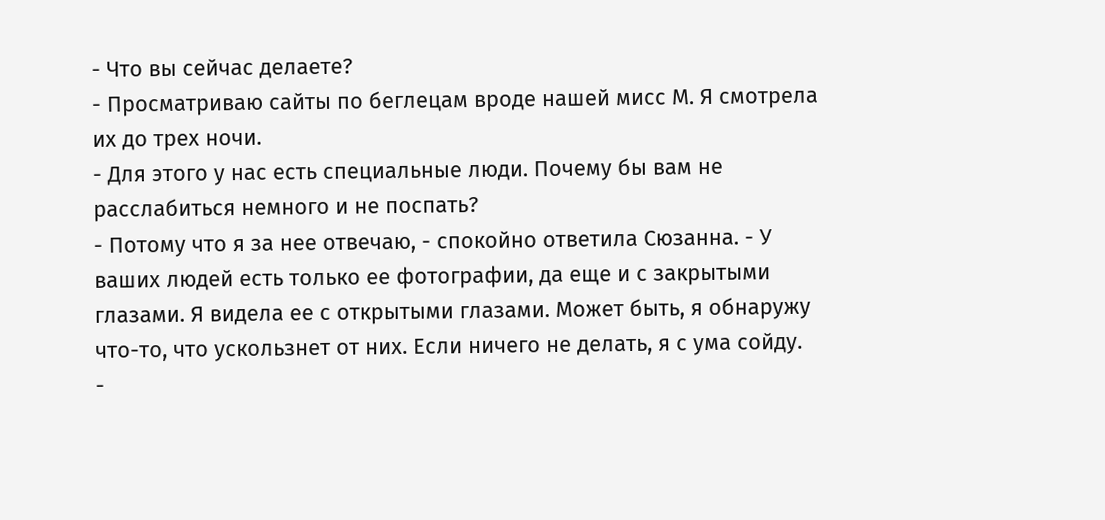- Что вы сейчас делаете?
- Просматриваю сайты по беглецам вроде нашей мисс М. Я смотрела их до трех ночи.
- Для этого у нас есть специальные люди. Почему бы вам не расслабиться немного и не поспать?
- Потому что я за нее отвечаю, - спокойно ответила Сюзанна. - У ваших людей есть только ее фотографии, да еще и с закрытыми глазами. Я видела ее с открытыми глазами. Может быть, я обнаружу что-то, что ускользнет от них. Если ничего не делать, я с ума сойду.
-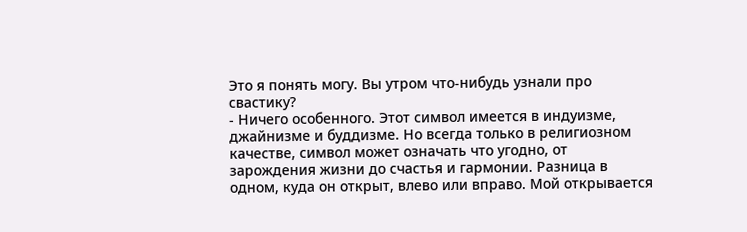Это я понять могу. Вы утром что-нибудь узнали про свастику?
- Ничего особенного. Этот символ имеется в индуизме, джайнизме и буддизме. Но всегда только в религиозном качестве, символ может означать что угодно, от зарождения жизни до счастья и гармонии. Разница в одном, куда он открыт, влево или вправо. Мой открывается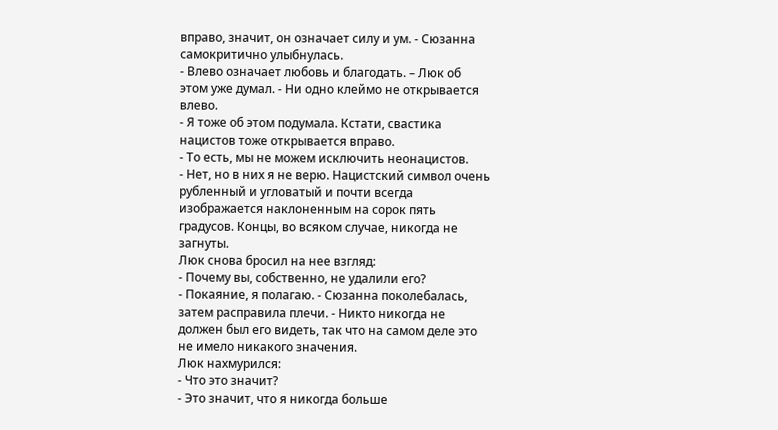вправо, значит, он означает силу и ум. - Сюзанна самокритично улыбнулась.
- Влево означает любовь и благодать. – Люк об этом уже думал. - Ни одно клеймо не открывается влево.
- Я тоже об этом подумала. Кстати, свастика нацистов тоже открывается вправо.
- То есть, мы не можем исключить неонацистов.
- Нет, но в них я не верю. Нацистский символ очень рубленный и угловатый и почти всегда изображается наклоненным на сорок пять градусов. Концы, во всяком случае, никогда не загнуты.
Люк снова бросил на нее взгляд:
- Почему вы, собственно, не удалили его?
- Покаяние, я полагаю. - Сюзанна поколебалась, затем расправила плечи. - Никто никогда не должен был его видеть, так что на самом деле это не имело никакого значения.
Люк нахмурился:
- Что это значит?
- Это значит, что я никогда больше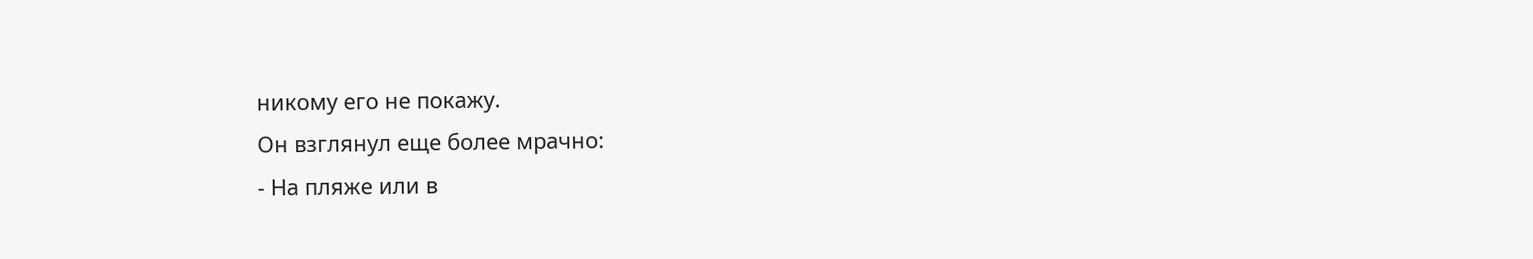никому его не покажу.
Он взглянул еще более мрачно:
- На пляже или в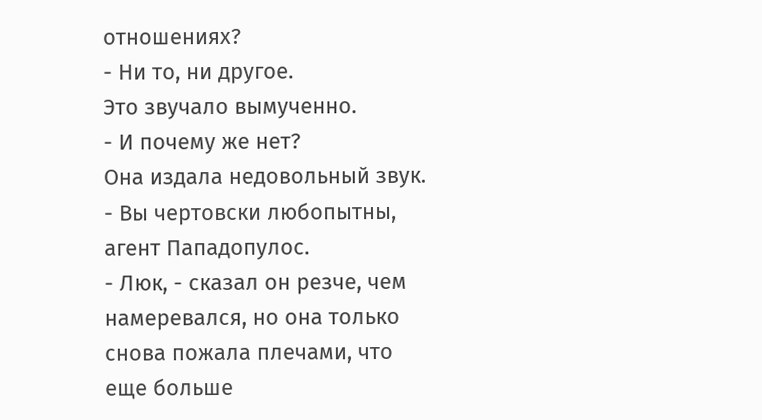отношениях?
- Ни то, ни другое.
Это звучало вымученно.
- И почему же нет?
Она издала недовольный звук.
- Вы чертовски любопытны, агент Пападопулос.
- Люк, - сказал он резче, чем намеревался, но она только снова пожала плечами, что еще больше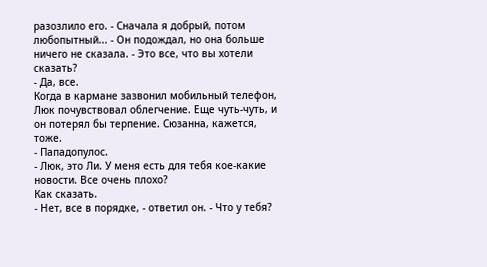разозлило его. - Сначала я добрый, потом любопытный... - Он подождал, но она больше ничего не сказала. - Это все, что вы хотели сказать?
- Да, все.
Когда в кармане зазвонил мобильный телефон, Люк почувствовал облегчение. Еще чуть-чуть, и он потерял бы терпение. Сюзанна, кажется, тоже.
- Пападопулос.
- Люк, это Ли. У меня есть для тебя кое-какие новости. Все очень плохо?
Как сказать.
- Нет, все в порядке, - ответил он. - Что у тебя?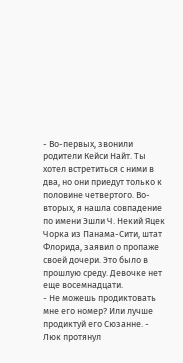- Во-первых, звонили родители Кейси Найт. Ты хотел встретиться с ними в два, но они приедут только к половине четвертого. Во-вторых, я нашла совпадение по имени Эшли Ч. Некий Яцек Чорка из Панама-Сити, штат Флорида, заявил о пропаже своей дочери. Это было в прошлую среду. Девочке нет еще восемнадцати.
- Не можешь продиктовать мне его номер? Или лучше продиктуй его Сюзанне. - Люк протянул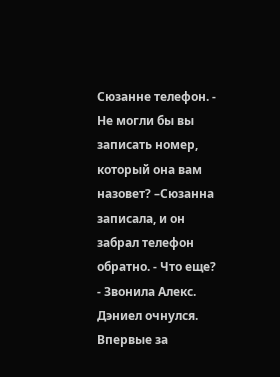Сюзанне телефон. - Не могли бы вы записать номер, который она вам назовет? –Сюзанна записала, и он забрал телефон обратно. - Что еще?
- Звонила Алекс. Дэниел очнулся.
Впервые за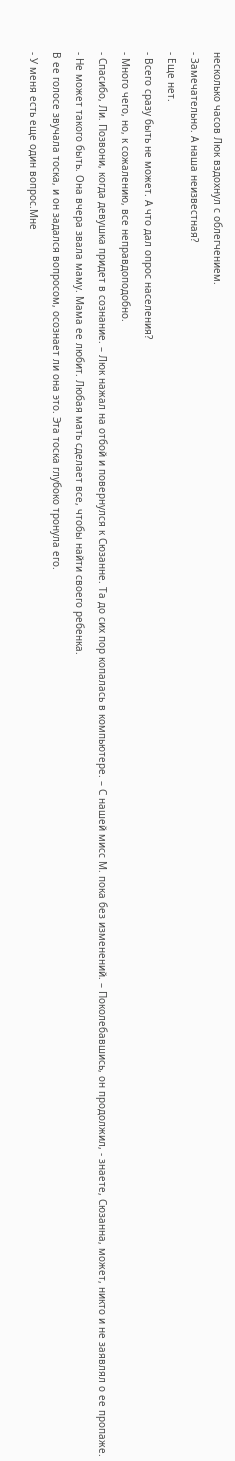несколько часов Люк вздохнул с облегчением.
- Замечательно. А наша неизвестная?
- Еще нет.
- Всего сразу быть не может. А что дал опрос населения?
- Много чего, но, к сожалению, все неправдоподобно.
- Спасибо, Ли. Позвони, когда девушка придет в сознание. – Люк нажал на отбой и повернулся к Сюзанне. Та до сих пор копалась в компьютере. – С нашей мисс М. пока без изменений. – Поколебавшись, он продолжил, - знаете, Сюзанна, может, никто и не заявлял о ее пропаже.
- Не может такого быть. Она вчера звала маму. Мама ее любит. Любая мать сделает все, чтобы найти своего ребенка.
В ее голосе звучала тоска, и он задался вопросом, осознает ли она это. Эта тоска глубоко тронула его.
- У меня есть еще один вопрос.Мне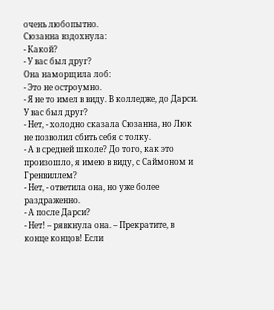очень любопытно.
Сюзанна вздохнула:
- Какой?
- У вас был друг?
Она наморщила лоб:
- Это не остроумно.
- Я не то имел в виду. В колледже, до Дарси. У вас был друг?
- Нет, - холодно сказала Сюзанна, но Люк не позволил сбить себя с толку.
- А в средней школе? До того, как это произошло, я имею в виду, с Саймоном и Гренвиллем?
- Нет, - ответила она, но уже более раздраженно.
- А после Дарси?
- Нет! – рявкнула она. – Прекратите, в конце концов! Если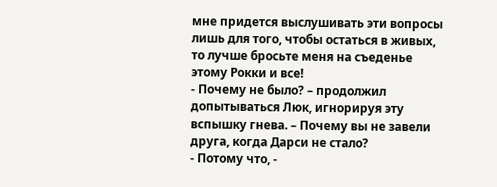мне придется выслушивать эти вопросы лишь для того, чтобы остаться в живых, то лучше бросьте меня на съеденье этому Рокки и все!
- Почему не было? – продолжил допытываться Люк, игнорируя эту вспышку гнева. – Почему вы не завели друга, когда Дарси не стало?
- Потому что, -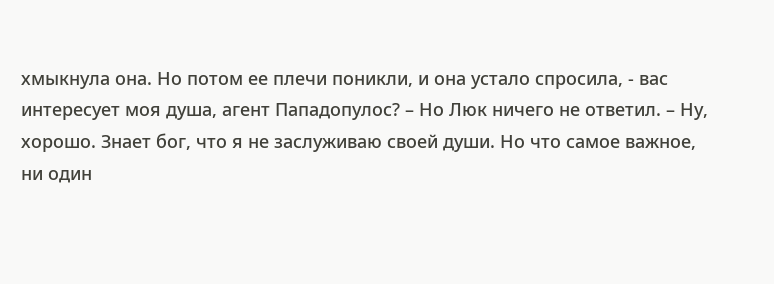хмыкнула она. Но потом ее плечи поникли, и она устало спросила, - вас интересует моя душа, агент Пападопулос? – Но Люк ничего не ответил. – Ну, хорошо. Знает бог, что я не заслуживаю своей души. Но что самое важное, ни один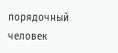порядочный человек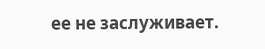ее не заслуживает.